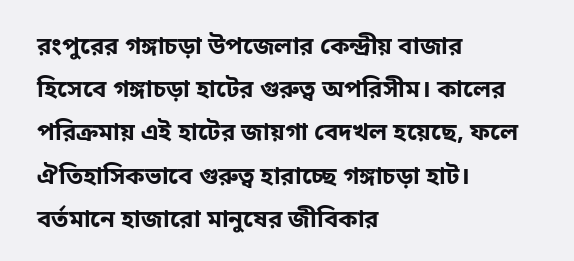রংপুরের গঙ্গাচড়া উপজেলার কেন্দ্রীয় বাজার হিসেবে গঙ্গাচড়া হাটের গুরুত্ব অপরিসীম। কালের পরিক্রমায় এই হাটের জায়গা বেদখল হয়েছে, ফলে ঐতিহাসিকভাবে গুরুত্ব হারাচ্ছে গঙ্গাচড়া হাট। বর্তমানে হাজারো মানুষের জীবিকার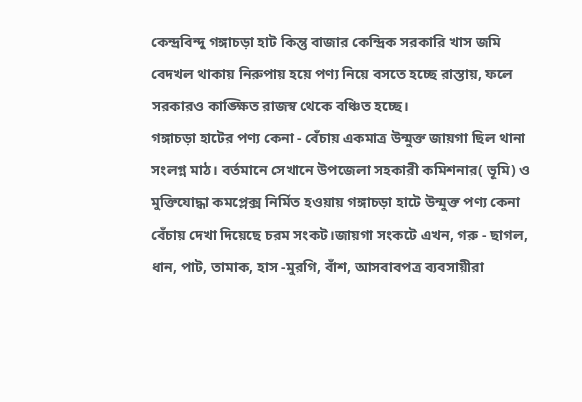কেন্দ্রবিন্দু গঙ্গাচড়া হাট কিন্তু বাজার কেন্দ্রিক সরকারি খাস জমি বেদখল থাকায় নিরুপায় হয়ে পণ্য নিয়ে বসতে হচ্ছে রাস্তায়, ফলে সরকারও কাঙ্ক্ষিত রাজস্ব থেকে বঞ্চিত হচ্ছে।
গঙ্গাচড়া হাটের পণ্য কেনা - বেঁচায় একমাত্র উন্মুক্ত জায়গা ছিল থানা সংলগ্ন মাঠ। বর্তমানে সেখানে উপজেলা সহকারী কমিশনার( ভূমি) ও মুক্তিযোদ্ধা কমপ্লেক্স নির্মিত হওয়ায় গঙ্গাচড়া হাটে উন্মুক্ত পণ্য কেনা বেঁচায় দেখা দিয়েছে চরম সংকট।জায়গা সংকটে এখন, গরু - ছাগল, ধান, পাট, তামাক, হাস -মুরগি, বাঁশ, আসবাবপত্র ব্যবসায়ীরা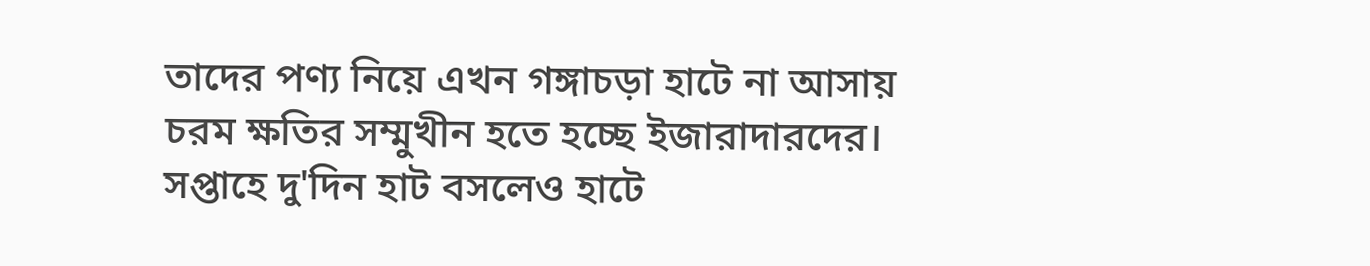তাদের পণ্য নিয়ে এখন গঙ্গাচড়া হাটে না আসায় চরম ক্ষতির সম্মুখীন হতে হচ্ছে ইজারাদারদের। সপ্তাহে দু'দিন হাট বসলেও হাটে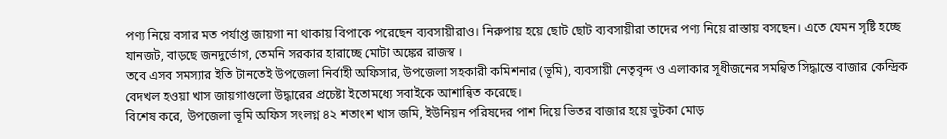পণ্য নিয়ে বসার মত পর্যাপ্ত জায়গা না থাকায় বিপাকে পরেছেন ব্যবসায়ীরাও। নিরুপায় হয়ে ছোট ছোট ব্যবসায়ীরা তাদের পণ্য নিয়ে রাস্তায় বসছেন। এতে যেমন সৃষ্টি হচ্ছে যানজট, বাড়ছে জনদুর্ভোগ, তেমনি সরকার হারাচ্ছে মোটা অঙ্কের রাজস্ব ।
তবে এসব সমস্যার ইতি টানতেই উপজেলা নির্বাহী অফিসার, উপজেলা সহকারী কমিশনার (ভূমি), ব্যবসায়ী নেতৃবৃন্দ ও এলাকার সূধীজনের সমন্বিত সিদ্ধান্তে বাজার কেন্দ্রিক বেদখল হওয়া খাস জায়গাগুলো উদ্ধারের প্রচেষ্টা ইতোমধ্যে সবাইকে আশান্বিত করেছে।
বিশেষ করে, উপজেলা ভূমি অফিস সংলগ্ন ৪২ শতাংশ খাস জমি, ইউনিয়ন পরিষদের পাশ দিয়ে ভিতর বাজার হয়ে ভুটকা মোড়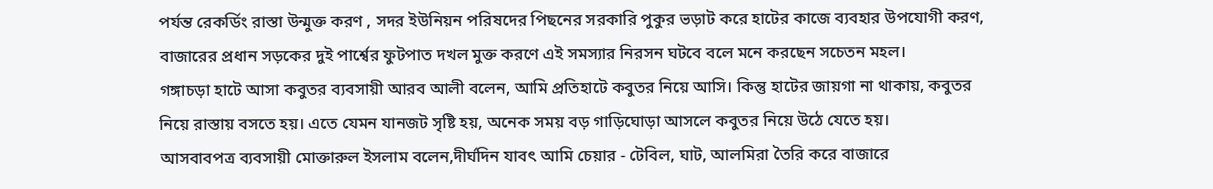পর্যন্ত রেকর্ডিং রাস্তা উন্মুক্ত করণ , সদর ইউনিয়ন পরিষদের পিছনের সরকারি পুকুর ভড়াট করে হাটের কাজে ব্যবহার উপযোগী করণ, বাজারের প্রধান সড়কের দুই পার্শ্বের ফুটপাত দখল মুক্ত করণে এই সমস্যার নিরসন ঘটবে বলে মনে করছেন সচেতন মহল।
গঙ্গাচড়া হাটে আসা কবুতর ব্যবসায়ী আরব আলী বলেন, আমি প্রতিহাটে কবুতর নিয়ে আসি। কিন্তু হাটের জায়গা না থাকায়, কবুতর নিয়ে রাস্তায় বসতে হয়। এতে যেমন যানজট সৃষ্টি হয়, অনেক সময় বড় গাড়িঘোড়া আসলে কবুতর নিয়ে উঠে যেতে হয়।
আসবাবপত্র ব্যবসায়ী মোক্তারুল ইসলাম বলেন,দীর্ঘদিন যাবৎ আমি চেয়ার - টেবিল, ঘাট, আলমিরা তৈরি করে বাজারে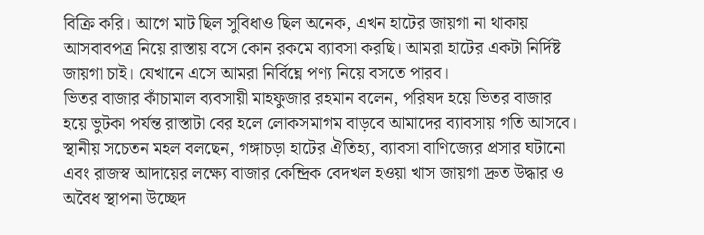বিক্রি করি। আগে মাট ছিল সুবিধাও ছিল অনেক, এখন হাটের জায়গা না থাকায় আসবাবপত্র নিয়ে রাস্তায় বসে কোন রকমে ব্যাবসা করছি। আমরা হাটের একটা নির্দিষ্ট জায়গা চাই। যেখানে এসে আমরা নির্বিঘ্নে পণ্য নিয়ে বসতে পারব।
ভিতর বাজার কাঁচামাল ব্যবসায়ী মাহফুজার রহমান বলেন, পরিষদ হয়ে ভিতর বাজার হয়ে ভুটকা পর্যন্ত রাস্তাটা বের হলে লোকসমাগম বাড়বে আমাদের ব্যাবসায় গতি আসবে।
স্থানীয় সচেতন মহল বলছেন, গঙ্গাচড়া হাটের ঐতিহ্য, ব্যাবসা বাণিজ্যের প্রসার ঘটানো এবং রাজস্ব আদায়ের লক্ষ্যে বাজার কেন্দ্রিক বেদখল হওয়া খাস জায়গা দ্রুত উদ্ধার ও অবৈধ স্থাপনা উচ্ছেদ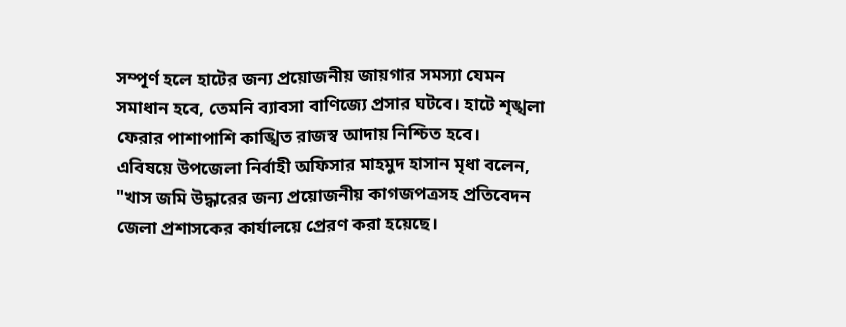সম্পূর্ণ হলে হাটের জন্য প্রয়োজনীয় জায়গার সমস্যা যেমন সমাধান হবে, তেমনি ব্যাবসা বাণিজ্যে প্রসার ঘটবে। হাটে শৃঙ্খলা ফেরার পাশাপাশি কাঙ্খিত রাজস্ব আদায় নিশ্চিত হবে।
এবিষয়ে উপজেলা নির্বাহী অফিসার মাহমুদ হাসান মৃধা বলেন, "খাস জমি উদ্ধারের জন্য প্রয়োজনীয় কাগজপত্রসহ প্রতিবেদন জেলা প্রশাসকের কার্যালয়ে প্রেরণ করা হয়েছে।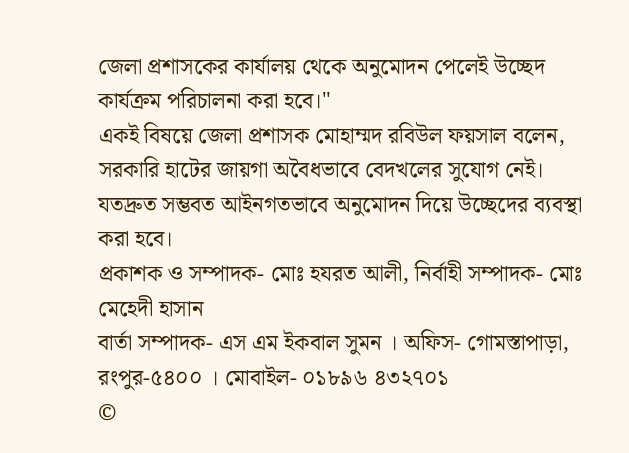জেলা প্রশাসকের কার্যালয় থেকে অনুমোদন পেলেই উচ্ছেদ কার্যক্রম পরিচালনা করা হবে।"
একই বিষয়ে জেলা প্রশাসক মোহাম্মদ রবিউল ফয়সাল বলেন, সরকারি হাটের জায়গা অবৈধভাবে বেদখলের সুযোগ নেই। যতদ্রুত সম্ভবত আইনগতভাবে অনুমোদন দিয়ে উচ্ছেদের ব্যবস্থা করা হবে।
প্রকাশক ও সম্পাদক- মোঃ হযরত আলী, নির্বাহী সম্পাদক- মোঃ মেহেদী হাসান
বার্তা সম্পাদক- এস এম ইকবাল সুমন । অফিস- গোমস্তাপাড়া, রংপুর-৫৪০০ । মোবাইল- ০১৮৯৬ ৪৩২৭০১
©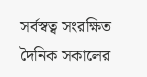সর্বস্বত্ব সংরক্ষিত দৈনিক সকালের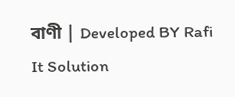বাণী | Developed BY Rafi It Solution